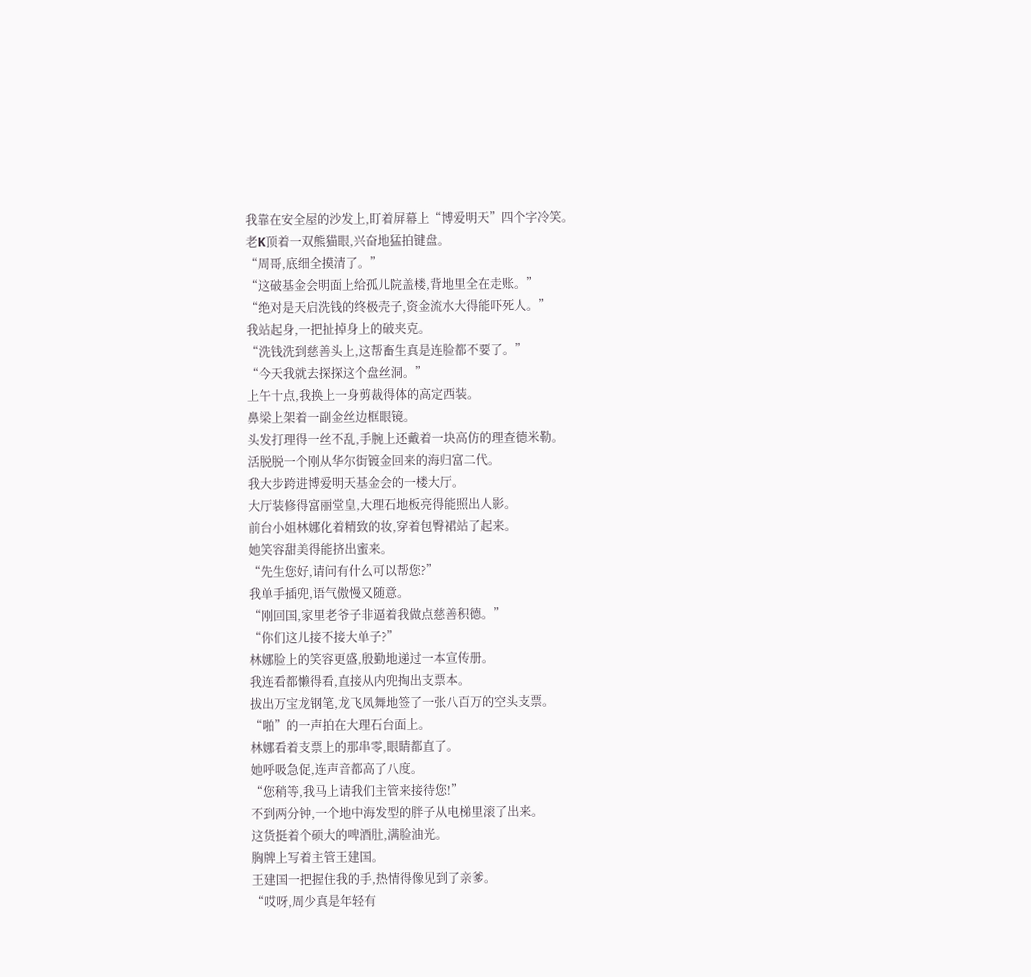我靠在安全屋的沙发上,盯着屏幕上“博爱明天”四个字冷笑。
老K顶着一双熊猫眼,兴奋地猛拍键盘。
“周哥,底细全摸清了。”
“这破基金会明面上给孤儿院盖楼,背地里全在走账。”
“绝对是天启洗钱的终极壳子,资金流水大得能吓死人。”
我站起身,一把扯掉身上的破夹克。
“洗钱洗到慈善头上,这帮畜生真是连脸都不要了。”
“今天我就去探探这个盘丝洞。”
上午十点,我换上一身剪裁得体的高定西装。
鼻梁上架着一副金丝边框眼镜。
头发打理得一丝不乱,手腕上还戴着一块高仿的理查德米勒。
活脱脱一个刚从华尔街镀金回来的海归富二代。
我大步跨进博爱明天基金会的一楼大厅。
大厅装修得富丽堂皇,大理石地板亮得能照出人影。
前台小姐林娜化着精致的妆,穿着包臀裙站了起来。
她笑容甜美得能挤出蜜来。
“先生您好,请问有什么可以帮您?”
我单手插兜,语气傲慢又随意。
“刚回国,家里老爷子非逼着我做点慈善积德。”
“你们这儿接不接大单子?”
林娜脸上的笑容更盛,殷勤地递过一本宣传册。
我连看都懒得看,直接从内兜掏出支票本。
拔出万宝龙钢笔,龙飞凤舞地签了一张八百万的空头支票。
“啪”的一声拍在大理石台面上。
林娜看着支票上的那串零,眼睛都直了。
她呼吸急促,连声音都高了八度。
“您稍等,我马上请我们主管来接待您!”
不到两分钟,一个地中海发型的胖子从电梯里滚了出来。
这货挺着个硕大的啤酒肚,满脸油光。
胸牌上写着主管王建国。
王建国一把握住我的手,热情得像见到了亲爹。
“哎呀,周少真是年轻有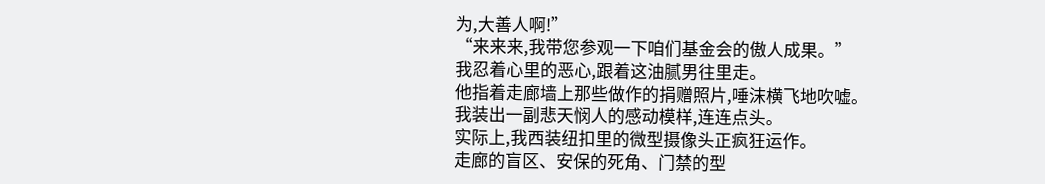为,大善人啊!”
“来来来,我带您参观一下咱们基金会的傲人成果。”
我忍着心里的恶心,跟着这油腻男往里走。
他指着走廊墙上那些做作的捐赠照片,唾沫横飞地吹嘘。
我装出一副悲天悯人的感动模样,连连点头。
实际上,我西装纽扣里的微型摄像头正疯狂运作。
走廊的盲区、安保的死角、门禁的型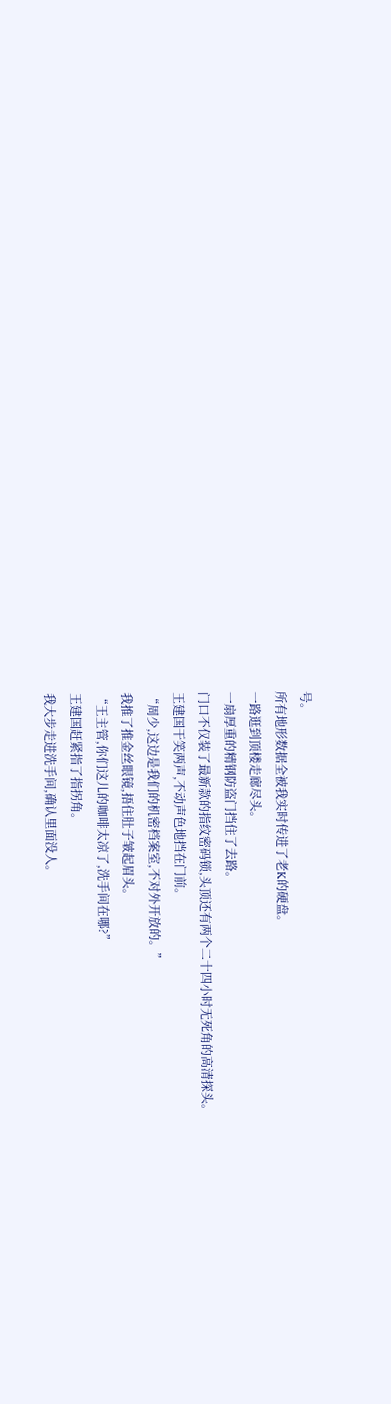号。
所有地形数据全被我实时传进了老K的硬盘。
一路逛到顶楼走廊尽头。
一扇厚重的精钢防盗门挡住了去路。
门口不仅装了最新款的指纹密码锁,头顶还有两个二十四小时无死角的高清探头。
王建国干笑两声,不动声色地挡在门前。
“周少,这边是我们的机密档案室,不对外开放的。”
我推了推金丝眼镜,捂住肚子皱起眉头。
“王主管,你们这儿的咖啡太凉了,洗手间在哪?”
王建国赶紧指了指拐角。
我大步走进洗手间,确认里面没人。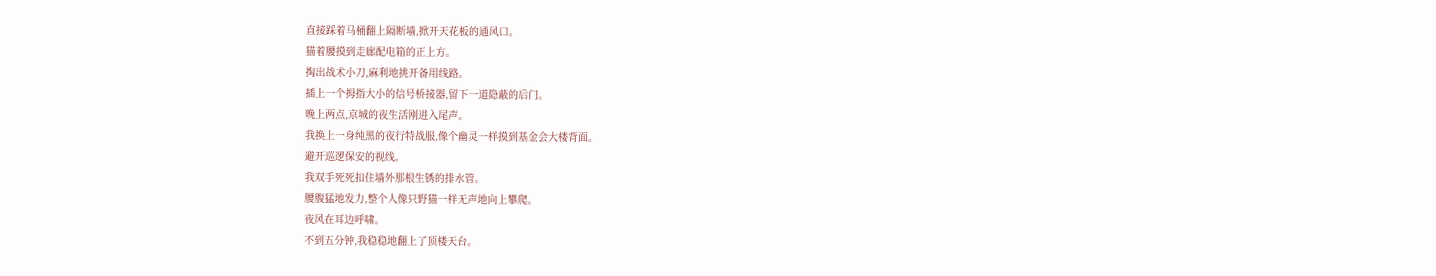直接踩着马桶翻上隔断墙,掀开天花板的通风口。
猫着腰摸到走廊配电箱的正上方。
掏出战术小刀,麻利地挑开备用线路。
插上一个拇指大小的信号桥接器,留下一道隐蔽的后门。
晚上两点,京城的夜生活刚进入尾声。
我换上一身纯黑的夜行特战服,像个幽灵一样摸到基金会大楼背面。
避开巡逻保安的视线。
我双手死死扣住墙外那根生锈的排水管。
腰腹猛地发力,整个人像只野猫一样无声地向上攀爬。
夜风在耳边呼啸。
不到五分钟,我稳稳地翻上了顶楼天台。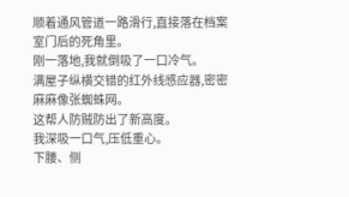顺着通风管道一路滑行,直接落在档案室门后的死角里。
刚一落地,我就倒吸了一口冷气。
满屋子纵横交错的红外线感应器,密密麻麻像张蜘蛛网。
这帮人防贼防出了新高度。
我深吸一口气,压低重心。
下腰、侧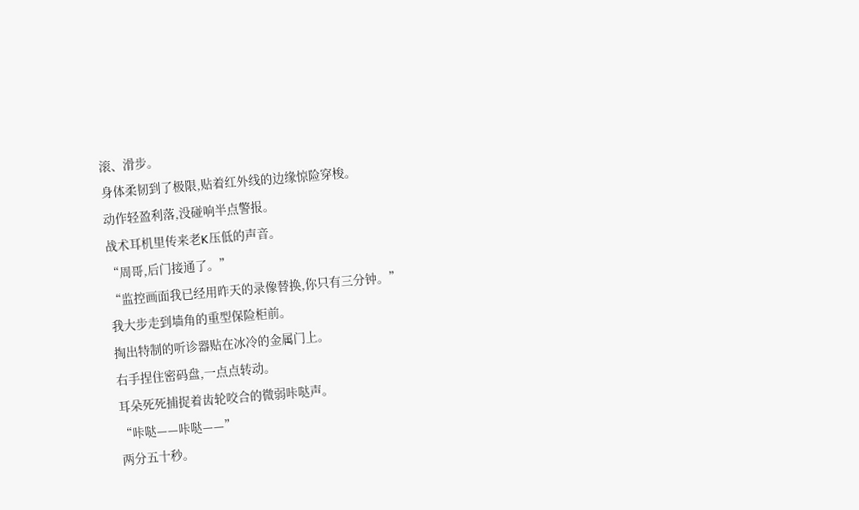滚、滑步。
身体柔韧到了极限,贴着红外线的边缘惊险穿梭。
动作轻盈利落,没碰响半点警报。
战术耳机里传来老K压低的声音。
“周哥,后门接通了。”
“监控画面我已经用昨天的录像替换,你只有三分钟。”
我大步走到墙角的重型保险柜前。
掏出特制的听诊器贴在冰冷的金属门上。
右手捏住密码盘,一点点转动。
耳朵死死捕捉着齿轮咬合的微弱咔哒声。
“咔哒——咔哒——”
两分五十秒。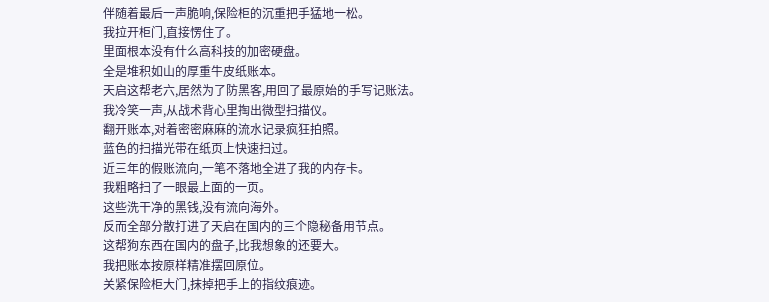伴随着最后一声脆响,保险柜的沉重把手猛地一松。
我拉开柜门,直接愣住了。
里面根本没有什么高科技的加密硬盘。
全是堆积如山的厚重牛皮纸账本。
天启这帮老六,居然为了防黑客,用回了最原始的手写记账法。
我冷笑一声,从战术背心里掏出微型扫描仪。
翻开账本,对着密密麻麻的流水记录疯狂拍照。
蓝色的扫描光带在纸页上快速扫过。
近三年的假账流向,一笔不落地全进了我的内存卡。
我粗略扫了一眼最上面的一页。
这些洗干净的黑钱,没有流向海外。
反而全部分散打进了天启在国内的三个隐秘备用节点。
这帮狗东西在国内的盘子,比我想象的还要大。
我把账本按原样精准摆回原位。
关紧保险柜大门,抹掉把手上的指纹痕迹。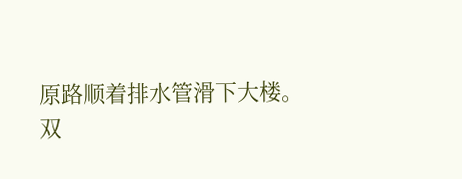原路顺着排水管滑下大楼。
双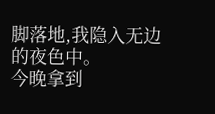脚落地,我隐入无边的夜色中。
今晚拿到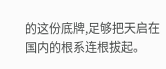的这份底牌,足够把天启在国内的根系连根拔起。